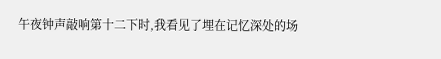午夜钟声敲响第十二下时,我看见了埋在记忆深处的场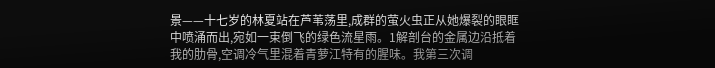景——十七岁的林夏站在芦苇荡里,成群的萤火虫正从她爆裂的眼眶中喷涌而出,宛如一束倒飞的绿色流星雨。1解剖台的金属边沿抵着我的肋骨,空调冷气里混着青萝江特有的腥味。我第三次调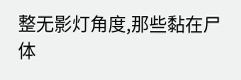整无影灯角度,那些黏在尸体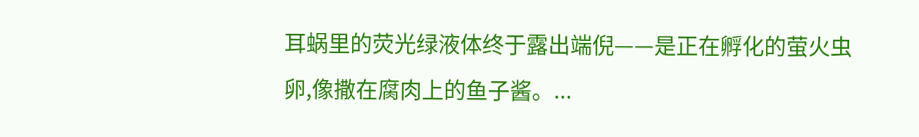耳蜗里的荧光绿液体终于露出端倪——是正在孵化的萤火虫卵,像撒在腐肉上的鱼子酱。...